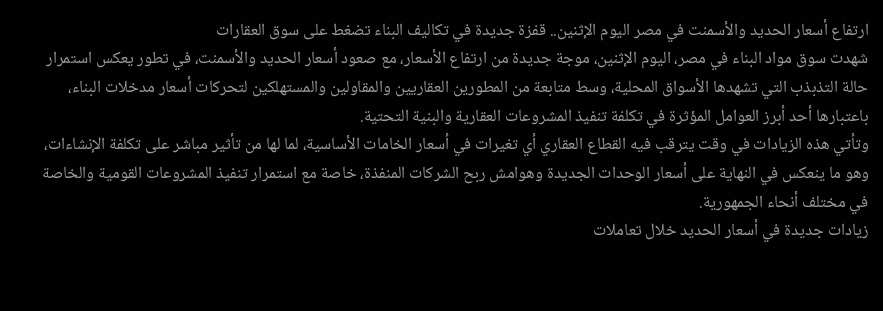ارتفاع أسعار الحديد والأسمنت في مصر اليوم الإثنين.. قفزة جديدة في تكاليف البناء تضغط على سوق العقارات
شهدت سوق مواد البناء في مصر، اليوم الإثنين، موجة جديدة من ارتفاع الأسعار، مع صعود أسعار الحديد والأسمنت، في تطور يعكس استمرار حالة التذبذب التي تشهدها الأسواق المحلية، وسط متابعة من المطورين العقاريين والمقاولين والمستهلكين لتحركات أسعار مدخلات البناء، باعتبارها أحد أبرز العوامل المؤثرة في تكلفة تنفيذ المشروعات العقارية والبنية التحتية.
وتأتي هذه الزيادات في وقت يترقب فيه القطاع العقاري أي تغيرات في أسعار الخامات الأساسية، لما لها من تأثير مباشر على تكلفة الإنشاءات، وهو ما ينعكس في النهاية على أسعار الوحدات الجديدة وهوامش ربح الشركات المنفذة، خاصة مع استمرار تنفيذ المشروعات القومية والخاصة في مختلف أنحاء الجمهورية.
زيادات جديدة في أسعار الحديد خلال تعاملات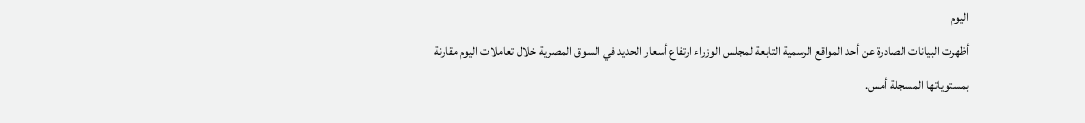اليوم
أظهرت البيانات الصادرة عن أحد المواقع الرسمية التابعة لمجلس الوزراء ارتفاع أسعار الحديد في السوق المصرية خلال تعاملات اليوم مقارنة بمستوياتها المسجلة أمس.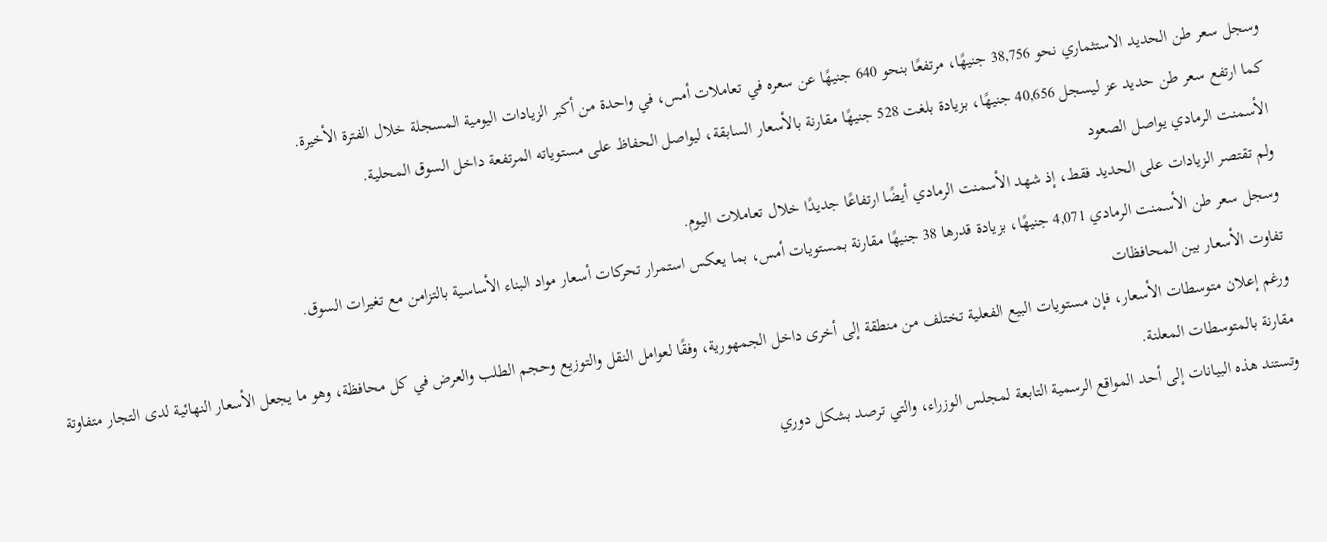وسجل سعر طن الحديد الاستثماري نحو 38,756 جنيهًا، مرتفعًا بنحو 640 جنيهًا عن سعره في تعاملات أمس، في واحدة من أكبر الزيادات اليومية المسجلة خلال الفترة الأخيرة.
كما ارتفع سعر طن حديد عز ليسجل 40,656 جنيهًا، بزيادة بلغت 528 جنيهًا مقارنة بالأسعار السابقة، ليواصل الحفاظ على مستوياته المرتفعة داخل السوق المحلية.
الأسمنت الرمادي يواصل الصعود
ولم تقتصر الزيادات على الحديد فقط، إذ شهد الأسمنت الرمادي أيضًا ارتفاعًا جديدًا خلال تعاملات اليوم.
وسجل سعر طن الأسمنت الرمادي 4,071 جنيهًا، بزيادة قدرها 38 جنيهًا مقارنة بمستويات أمس، بما يعكس استمرار تحركات أسعار مواد البناء الأساسية بالتزامن مع تغيرات السوق.
تفاوت الأسعار بين المحافظات
ورغم إعلان متوسطات الأسعار، فإن مستويات البيع الفعلية تختلف من منطقة إلى أخرى داخل الجمهورية، وفقًا لعوامل النقل والتوزيع وحجم الطلب والعرض في كل محافظة، وهو ما يجعل الأسعار النهائية لدى التجار متفاوتة مقارنة بالمتوسطات المعلنة.
وتستند هذه البيانات إلى أحد المواقع الرسمية التابعة لمجلس الوزراء، والتي ترصد بشكل دوري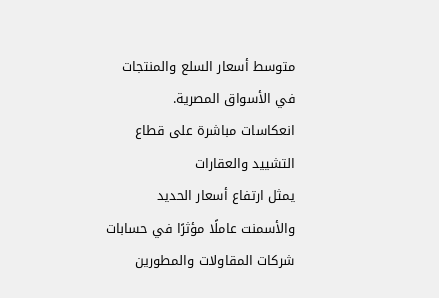متوسط أسعار السلع والمنتجات في الأسواق المصرية.
انعكاسات مباشرة على قطاع التشييد والعقارات
يمثل ارتفاع أسعار الحديد والأسمنت عاملًا مؤثرًا في حسابات شركات المقاولات والمطورين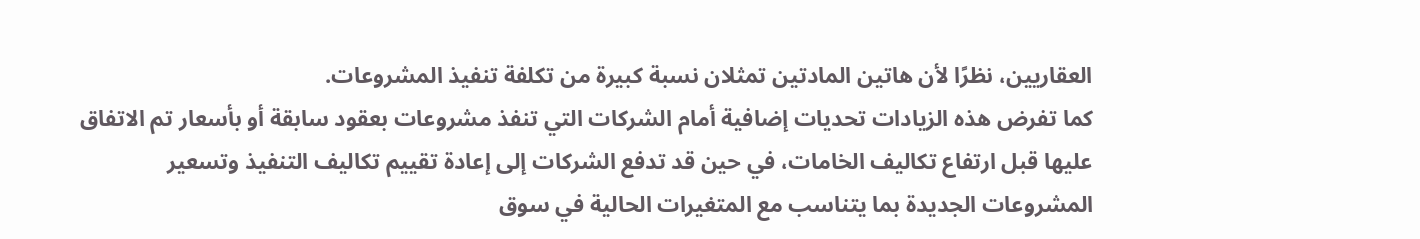العقاريين، نظرًا لأن هاتين المادتين تمثلان نسبة كبيرة من تكلفة تنفيذ المشروعات.
كما تفرض هذه الزيادات تحديات إضافية أمام الشركات التي تنفذ مشروعات بعقود سابقة أو بأسعار تم الاتفاق عليها قبل ارتفاع تكاليف الخامات، في حين قد تدفع الشركات إلى إعادة تقييم تكاليف التنفيذ وتسعير المشروعات الجديدة بما يتناسب مع المتغيرات الحالية في سوق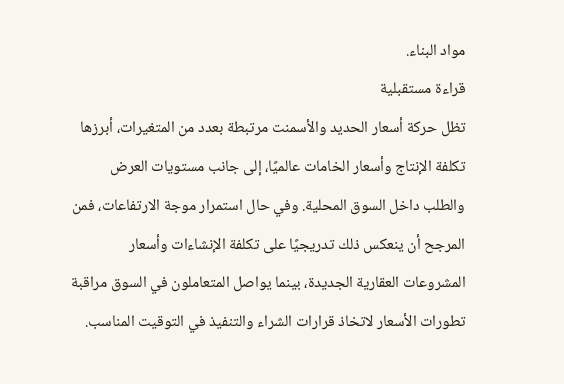مواد البناء.
قراءة مستقبلية
تظل حركة أسعار الحديد والأسمنت مرتبطة بعدد من المتغيرات، أبرزها تكلفة الإنتاج وأسعار الخامات عالميًا، إلى جانب مستويات العرض والطلب داخل السوق المحلية. وفي حال استمرار موجة الارتفاعات، فمن المرجح أن ينعكس ذلك تدريجيًا على تكلفة الإنشاءات وأسعار المشروعات العقارية الجديدة، بينما يواصل المتعاملون في السوق مراقبة تطورات الأسعار لاتخاذ قرارات الشراء والتنفيذ في التوقيت المناسب.